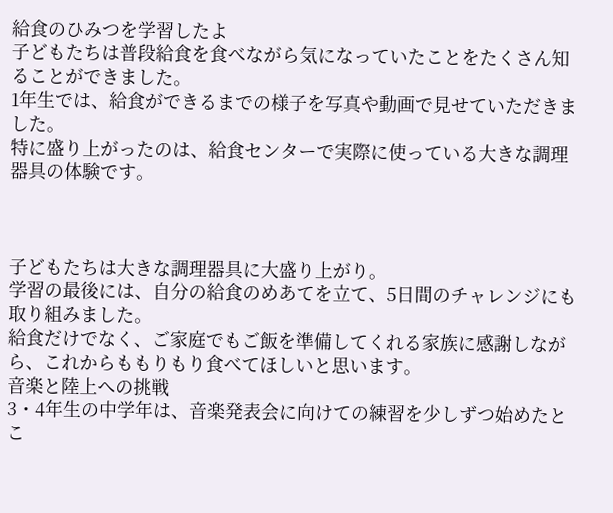給食のひみつを学習したよ
子どもたちは普段給食を食べながら気になっていたことをたくさん知ることができました。
1年生では、給食ができるまでの様子を写真や動画で見せていただきました。
特に盛り上がったのは、給食センターで実際に使っている大きな調理器具の体験です。



子どもたちは大きな調理器具に大盛り上がり。
学習の最後には、自分の給食のめあてを立て、5日間のチャレンジにも取り組みました。
給食だけでなく、ご家庭でもご飯を準備してくれる家族に感謝しながら、これからももりもり食べてほしいと思います。
音楽と陸上への挑戦
3・4年生の中学年は、音楽発表会に向けての練習を少しずつ始めたとこ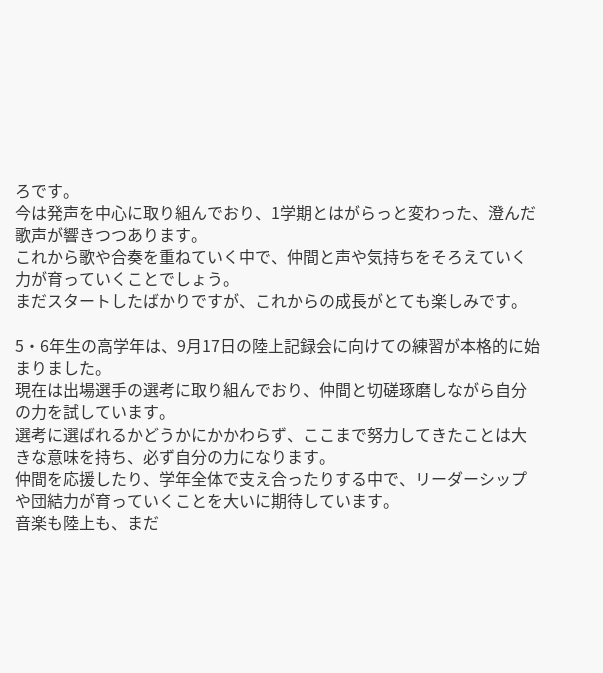ろです。
今は発声を中心に取り組んでおり、1学期とはがらっと変わった、澄んだ歌声が響きつつあります。
これから歌や合奏を重ねていく中で、仲間と声や気持ちをそろえていく力が育っていくことでしょう。
まだスタートしたばかりですが、これからの成長がとても楽しみです。

5・6年生の高学年は、9月17日の陸上記録会に向けての練習が本格的に始まりました。
現在は出場選手の選考に取り組んでおり、仲間と切磋琢磨しながら自分の力を試しています。
選考に選ばれるかどうかにかかわらず、ここまで努力してきたことは大きな意味を持ち、必ず自分の力になります。
仲間を応援したり、学年全体で支え合ったりする中で、リーダーシップや団結力が育っていくことを大いに期待しています。
音楽も陸上も、まだ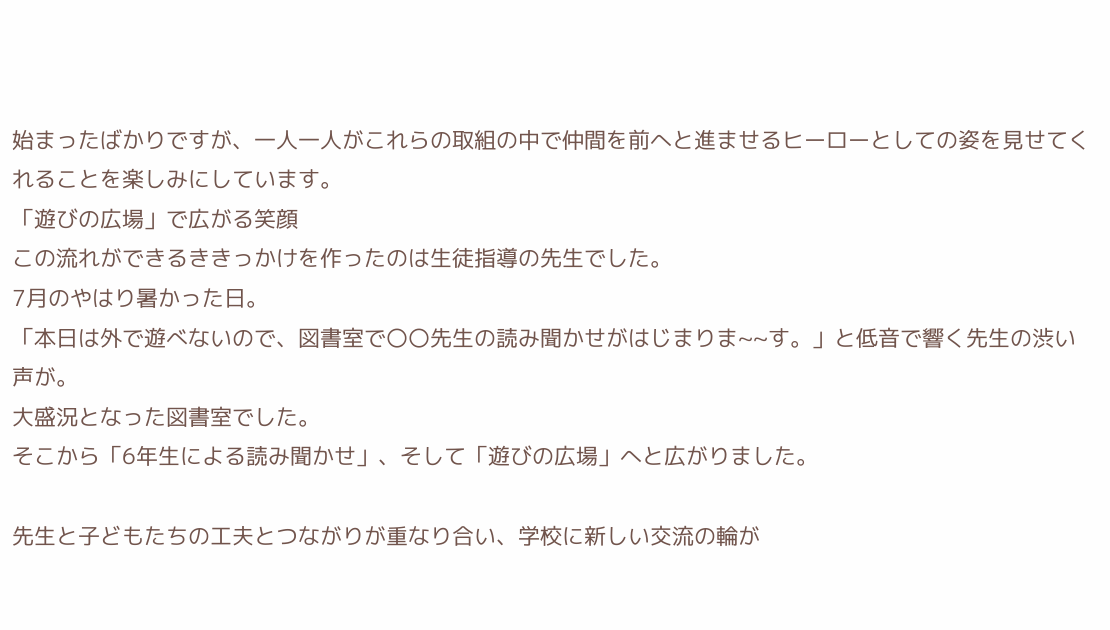始まったばかりですが、一人一人がこれらの取組の中で仲間を前へと進ませるヒーローとしての姿を見せてくれることを楽しみにしています。
「遊びの広場」で広がる笑顔
この流れができるききっかけを作ったのは生徒指導の先生でした。
7月のやはり暑かった日。
「本日は外で遊べないので、図書室で〇〇先生の読み聞かせがはじまりま~~す。」と低音で響く先生の渋い声が。
大盛況となった図書室でした。
そこから「6年生による読み聞かせ」、そして「遊びの広場」へと広がりました。

先生と子どもたちの工夫とつながりが重なり合い、学校に新しい交流の輪が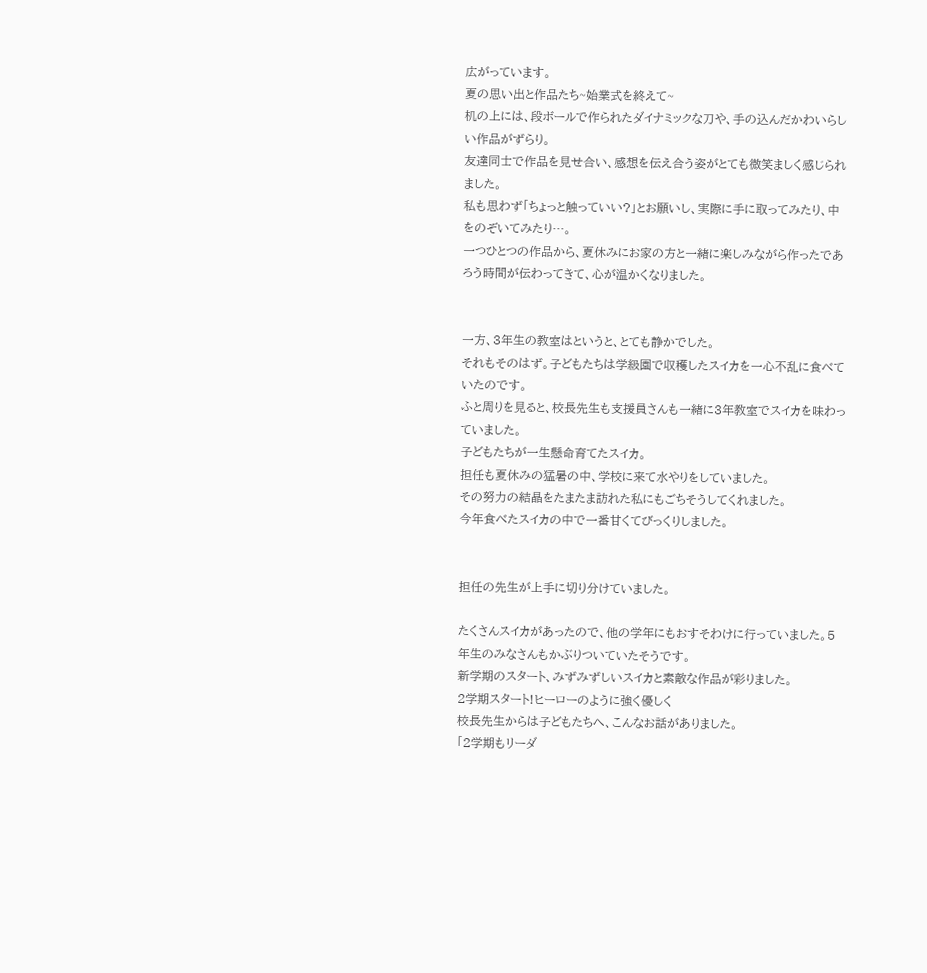広がっています。
夏の思い出と作品たち~始業式を終えて~
机の上には、段ボールで作られたダイナミックな刀や、手の込んだかわいらしい作品がずらり。
友達同士で作品を見せ合い、感想を伝え合う姿がとても微笑ましく感じられました。
私も思わず「ちょっと触っていい?」とお願いし、実際に手に取ってみたり、中をのぞいてみたり…。
一つひとつの作品から、夏休みにお家の方と一緒に楽しみながら作ったであろう時間が伝わってきて、心が温かくなりました。


一方、3年生の教室はというと、とても静かでした。
それもそのはず。子どもたちは学級園で収穫したスイカを一心不乱に食べていたのです。
ふと周りを見ると、校長先生も支援員さんも一緒に3年教室でスイカを味わっていました。
子どもたちが一生懸命育てたスイカ。
担任も夏休みの猛暑の中、学校に来て水やりをしていました。
その努力の結晶をたまたま訪れた私にもごちそうしてくれました。
今年食べたスイカの中で一番甘くてびっくりしました。


担任の先生が上手に切り分けていました。

たくさんスイカがあったので、他の学年にもおすそわけに行っていました。5年生のみなさんもかぶりついていたそうです。
新学期のスタート、みずみずしいスイカと素敵な作品が彩りました。
2学期スタート!ヒーローのように強く優しく
校長先生からは子どもたちへ、こんなお話がありました。
「2学期もリーダ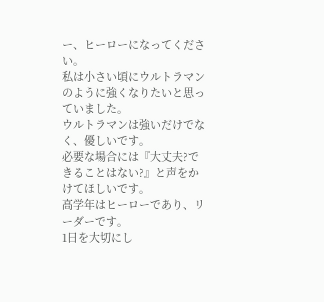ー、ヒーローになってください。
私は小さい頃にウルトラマンのように強くなりたいと思っていました。
ウルトラマンは強いだけでなく、優しいです。
必要な場合には『大丈夫?できることはない?』と声をかけてほしいです。
高学年はヒーローであり、リーダーです。
1日を大切にし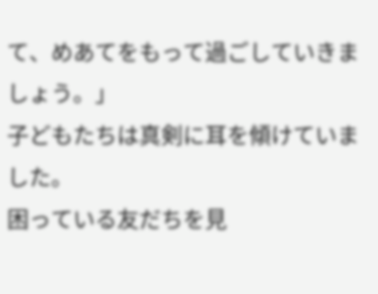て、めあてをもって過ごしていきましょう。」
子どもたちは真剣に耳を傾けていました。
困っている友だちを見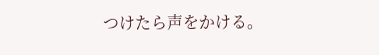つけたら声をかける。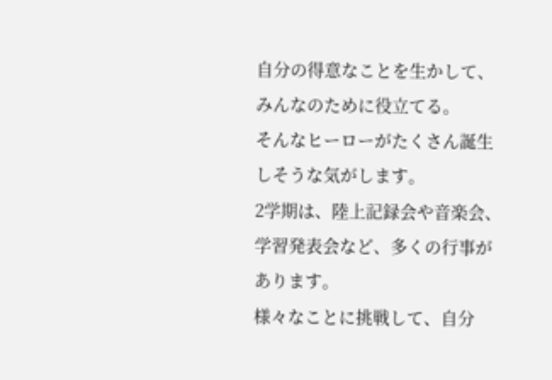自分の得意なことを生かして、みんなのために役立てる。
そんなヒーローがたくさん誕生しそうな気がします。
2学期は、陸上記録会や音楽会、学習発表会など、多くの行事があります。
様々なことに挑戦して、自分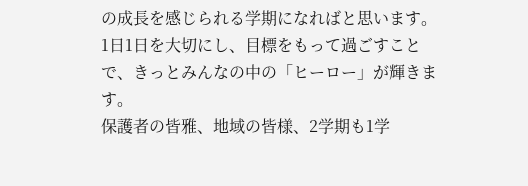の成長を感じられる学期になればと思います。
1日1日を大切にし、目標をもって過ごすことで、きっとみんなの中の「ヒーロー」が輝きます。
保護者の皆雅、地域の皆様、2学期も1学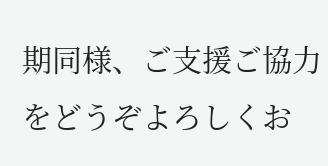期同様、ご支援ご協力をどうぞよろしくお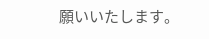願いいたします。